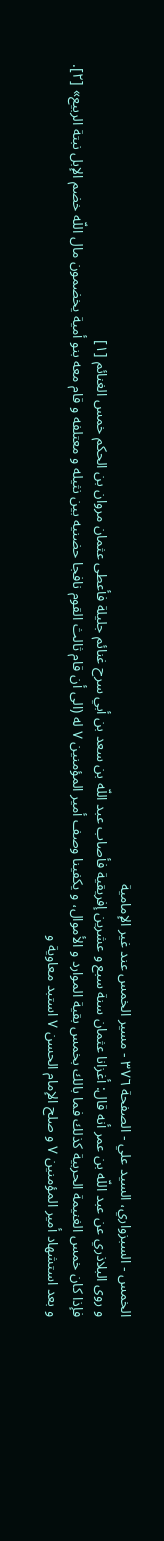الخمس - السبزواري، السيد علي - الصفحة ٣٧٦ - مسير الخمس عند غير الإمامية
و روى البلاذري عن عبد اللّه بن عمر أنه قال: أغزانا عثمان سنة سبع و عشرين إفريقية فأصاب عبد اللّه بن سعد بن أبي سرح غنائم جليلة فأعطى عثمان مروان بن الحكم خمس الغنائم [١]
فإذا كان خمس الغنيمة الحربية كذلك فما بالك بخمس بقية الموارد و الأموال، و يكفينا وصف أمير المؤمنين ٧ له (الى أن قام ثالث القوم نافجا حضنيه بين نثيله و معتلفه و قام معه بنو أمية يخضمون مال اللّه خضم الإبل نبتة الربيع» [٢].
و بعد استشهاد أمير المؤمنين ٧ و صلح الإمام الحسن ٧ استبد معاوية و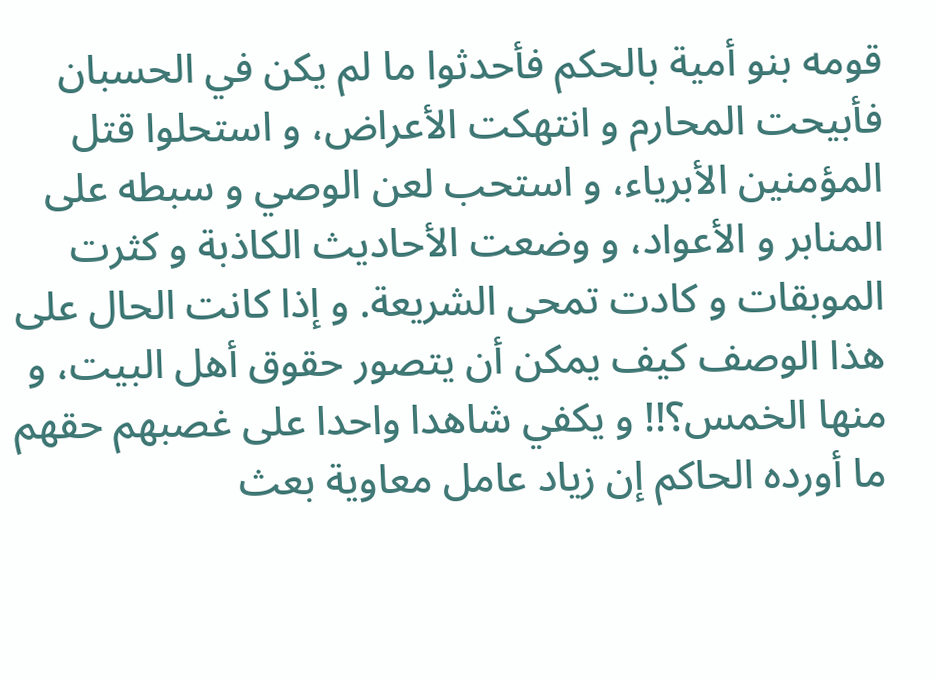قومه بنو أمية بالحكم فأحدثوا ما لم يكن في الحسبان فأبيحت المحارم و انتهكت الأعراض، و استحلوا قتل المؤمنين الأبرياء، و استحب لعن الوصي و سبطه على المنابر و الأعواد، و وضعت الأحاديث الكاذبة و كثرت الموبقات و كادت تمحى الشريعة. و إذا كانت الحال على هذا الوصف كيف يمكن أن يتصور حقوق أهل البيت، و منها الخمس؟!! و يكفي شاهدا واحدا على غصبهم حقهم ما أورده الحاكم إن زياد عامل معاوية بعث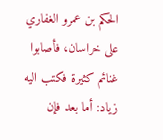الحكم بن عمرو الغفاري على خراسان، فأصابوا غنائم كثيرة فكتب اليه زياد: أما بعد فإن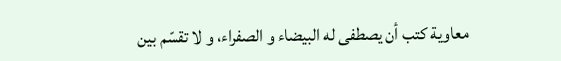معاوية كتب أن يصطفى له البيضاء و الصفراء، و لا تقسّم بين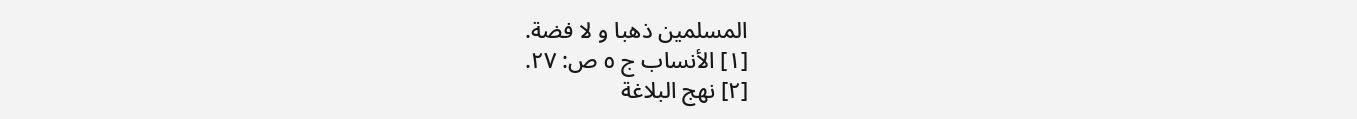المسلمين ذهبا و لا فضة.
[١] الأنساب ج ٥ ص: ٢٧.
[٢] نهج البلاغة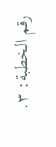رقم الخطبة: ٣.